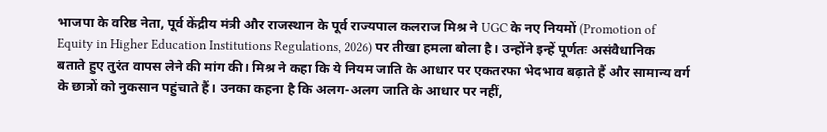भाजपा के वरिष्ठ नेता, पूर्व केंद्रीय मंत्री और राजस्थान के पूर्व राज्यपाल कलराज मिश्र ने UGC के नए नियमों (Promotion of Equity in Higher Education Institutions Regulations, 2026) पर तीखा हमला बोला है। उन्होंने इन्हें पूर्णतः असंवैधानिक बताते हुए तुरंत वापस लेने की मांग की। मिश्र ने कहा कि ये नियम जाति के आधार पर एकतरफा भेदभाव बढ़ाते हैं और सामान्य वर्ग के छात्रों को नुकसान पहुंचाते हैं। उनका कहना है कि अलग-अलग जाति के आधार पर नहीं,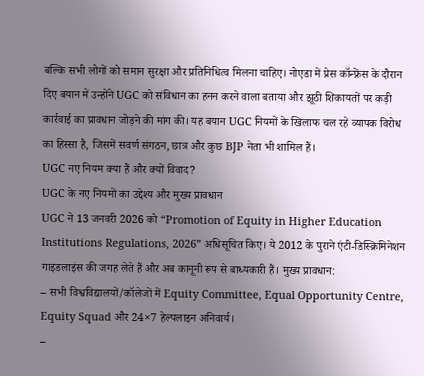बल्कि सभी लोगों को समान सुरक्षा और प्रतिनिधित्व मिलना चाहिए। नोएडा में प्रेस कॉन्फ्रेंस के दौरान दिए बयान में उन्होंने UGC को संविधान का हनन करने वाला बताया और झूठी शिकायतों पर कड़ी कार्रवाई का प्रावधान जोड़ने की मांग की। यह बयान UGC नियमों के खिलाफ चल रहे व्यापक विरोध का हिस्सा है, जिसमें सवर्ण संगठन, छात्र और कुछ BJP नेता भी शामिल हैं।
UGC नए नियम क्या हैं और क्यों विवाद?
UGC के नए नियमों का उद्देश्य और मुख्य प्रावधान
UGC ने 13 जनवरी 2026 को “Promotion of Equity in Higher Education Institutions Regulations, 2026” अधिसूचित किए। ये 2012 के पुराने एंटी-डिस्क्रिमिनेशन गाइडलाइंस की जगह लेते हैं और अब कानूनी रूप से बाध्यकारी हैं। मुख्य प्रावधान:
– सभी विश्वविद्यालयों/कॉलेजों में Equity Committee, Equal Opportunity Centre, Equity Squad और 24×7 हेल्पलाइन अनिवार्य।
–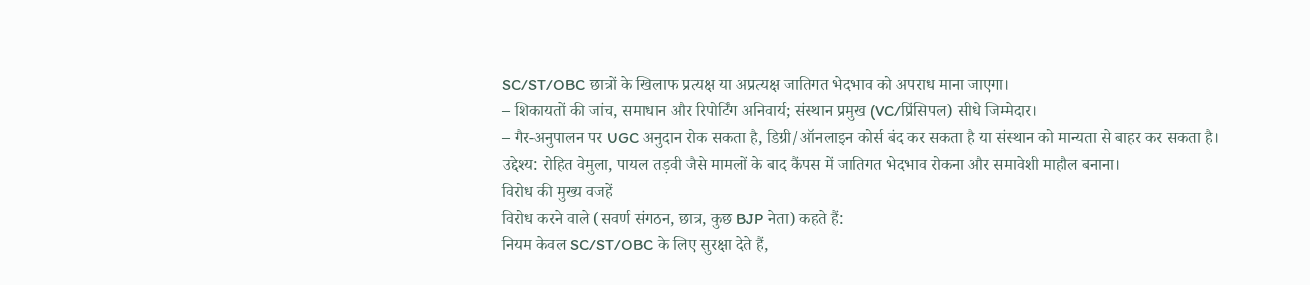SC/ST/OBC छात्रों के खिलाफ प्रत्यक्ष या अप्रत्यक्ष जातिगत भेदभाव को अपराध माना जाएगा।
– शिकायतों की जांच, समाधान और रिपोर्टिंग अनिवार्य; संस्थान प्रमुख (VC/प्रिंसिपल) सीधे जिम्मेदार।
– गैर-अनुपालन पर UGC अनुदान रोक सकता है, डिग्री/ऑनलाइन कोर्स बंद कर सकता है या संस्थान को मान्यता से बाहर कर सकता है।
उद्देश्य: रोहित वेमुला, पायल तड़वी जैसे मामलों के बाद कैंपस में जातिगत भेदभाव रोकना और समावेशी माहौल बनाना।
विरोध की मुख्य वजहें
विरोध करने वाले (सवर्ण संगठन, छात्र, कुछ BJP नेता) कहते हैं:
नियम केवल SC/ST/OBC के लिए सुरक्षा देते हैं,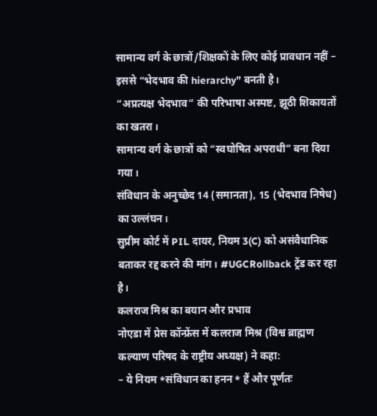सामान्य वर्ग के छात्रों/शिक्षकों के लिए कोई प्रावधान नहीं – इससे “भेदभाव की hierarchy” बनती है।
“अप्रत्यक्ष भेदभाव” की परिभाषा अस्पष्ट, झूठी शिकायतों का खतरा।
सामान्य वर्ग के छात्रों को “स्वघोषित अपराधी” बना दिया गया।
संविधान के अनुच्छेद 14 (समानता), 15 (भेदभाव निषेध) का उल्लंघन।
सुप्रीम कोर्ट में PIL दायर, नियम 3(C) को असंवैधानिक बताकर रद्द करने की मांग। #UGCRollback ट्रेंड कर रहा है।
कलराज मिश्र का बयान और प्रभाव
नोएडा में प्रेस कॉन्फ्रेंस में कलराज मिश्र (विश्व ब्राह्मण कल्याण परिषद के राष्ट्रीय अध्यक्ष) ने कहा:
– ये नियम *संविधान का हनन* हैं और पूर्णतः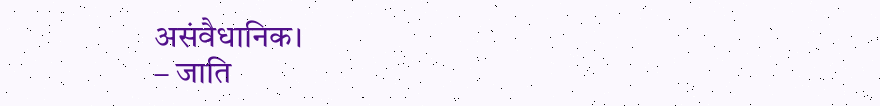असंवैधानिक।
– जाति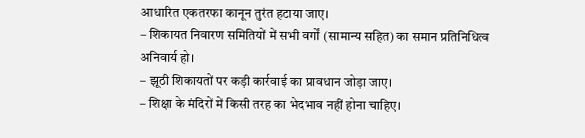आधारित एकतरफा कानून तुरंत हटाया जाए।
– शिकायत निवारण समितियों में सभी वर्गों (सामान्य सहित) का समान प्रतिनिधित्व अनिवार्य हो।
– झूठी शिकायतों पर कड़ी कार्रवाई का प्रावधान जोड़ा जाए।
– शिक्षा के मंदिरों में किसी तरह का भेदभाव नहीं होना चाहिए।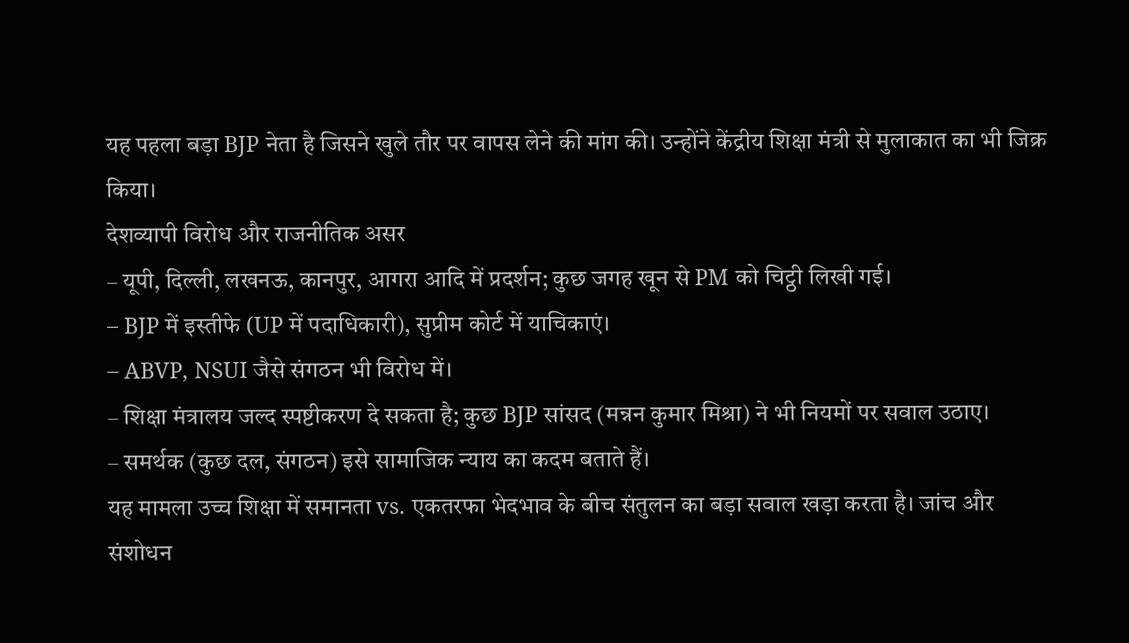यह पहला बड़ा BJP नेता है जिसने खुले तौर पर वापस लेने की मांग की। उन्होंने केंद्रीय शिक्षा मंत्री से मुलाकात का भी जिक्र किया।
देशव्यापी विरोध और राजनीतिक असर
– यूपी, दिल्ली, लखनऊ, कानपुर, आगरा आदि में प्रदर्शन; कुछ जगह खून से PM को चिट्ठी लिखी गई।
– BJP में इस्तीफे (UP में पदाधिकारी), सुप्रीम कोर्ट में याचिकाएं।
– ABVP, NSUI जैसे संगठन भी विरोध में।
– शिक्षा मंत्रालय जल्द स्पष्टीकरण दे सकता है; कुछ BJP सांसद (मन्नन कुमार मिश्रा) ने भी नियमों पर सवाल उठाए।
– समर्थक (कुछ दल, संगठन) इसे सामाजिक न्याय का कदम बताते हैं।
यह मामला उच्च शिक्षा में समानता vs. एकतरफा भेदभाव के बीच संतुलन का बड़ा सवाल खड़ा करता है। जांच और संशोधन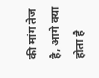की मांग तेज है, आगे क्या होता है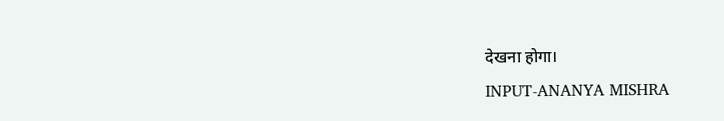देखना होगा।
INPUT-ANANYA MISHRA